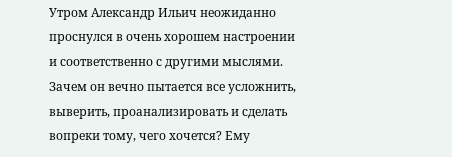Утром Александр Ильич неожиданно проснулся в очень хорошем настроении и соответственно с другими мыслями. Зачем он вечно пытается все усложнить, выверить, проанализировать и сделать вопреки тому, чего хочется? Ему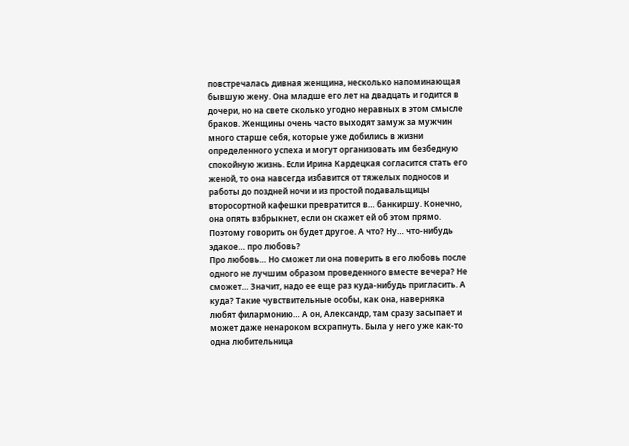повстречалась дивная женщина, несколько напоминающая бывшую жену. Она младше его лет на двадцать и годится в дочери, но на свете сколько угодно неравных в этом смысле браков. Женщины очень часто выходят замуж за мужчин много старше себя, которые уже добились в жизни определенного успеха и могут организовать им безбедную спокойную жизнь. Если Ирина Кардецкая согласится стать его женой, то она навсегда избавится от тяжелых подносов и работы до поздней ночи и из простой подавальщицы второсортной кафешки превратится в… банкиршу. Конечно, она опять взбрыкнет, если он скажет ей об этом прямо. Поэтому говорить он будет другое. А что? Ну… что-нибудь эдакое… про любовь?
Про любовь… Но сможет ли она поверить в его любовь после одного не лучшим образом проведенного вместе вечера? Не сможет… Значит, надо ее еще раз куда-нибудь пригласить. А куда? Такие чувствительные особы, как она, наверняка любят филармонию… А он, Александр, там сразу засыпает и может даже ненароком всхрапнуть. Была у него уже как-то одна любительница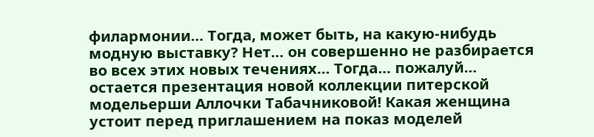филармонии… Тогда, может быть, на какую-нибудь модную выставку? Нет… он совершенно не разбирается во всех этих новых течениях… Тогда… пожалуй… остается презентация новой коллекции питерской модельерши Аллочки Табачниковой! Какая женщина устоит перед приглашением на показ моделей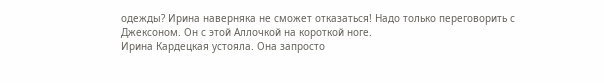одежды? Ирина наверняка не сможет отказаться! Надо только переговорить с Джексоном. Он с этой Аллочкой на короткой ноге.
Ирина Кардецкая устояла. Она запросто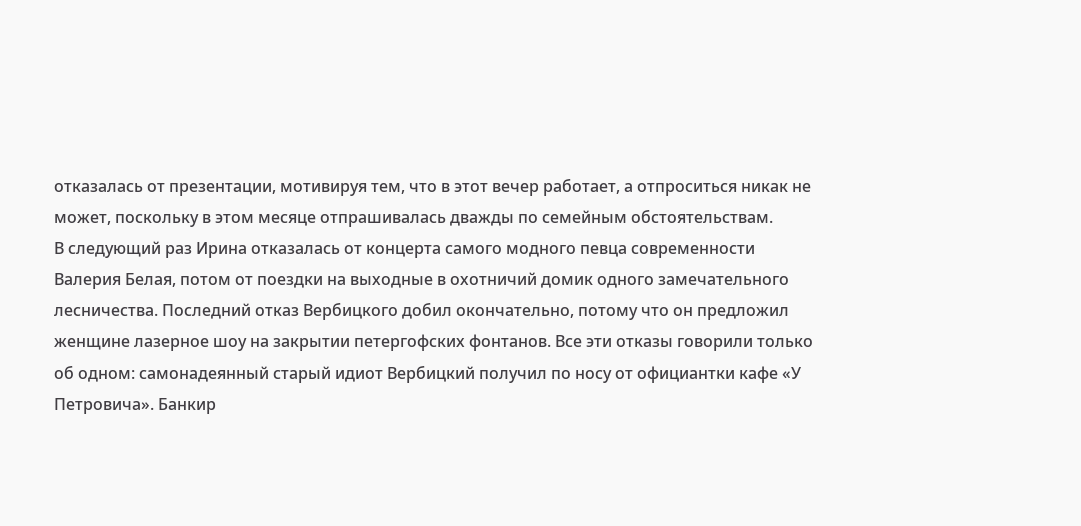отказалась от презентации, мотивируя тем, что в этот вечер работает, а отпроситься никак не может, поскольку в этом месяце отпрашивалась дважды по семейным обстоятельствам.
В следующий раз Ирина отказалась от концерта самого модного певца современности Валерия Белая, потом от поездки на выходные в охотничий домик одного замечательного лесничества. Последний отказ Вербицкого добил окончательно, потому что он предложил женщине лазерное шоу на закрытии петергофских фонтанов. Все эти отказы говорили только об одном: самонадеянный старый идиот Вербицкий получил по носу от официантки кафе «У Петровича». Банкир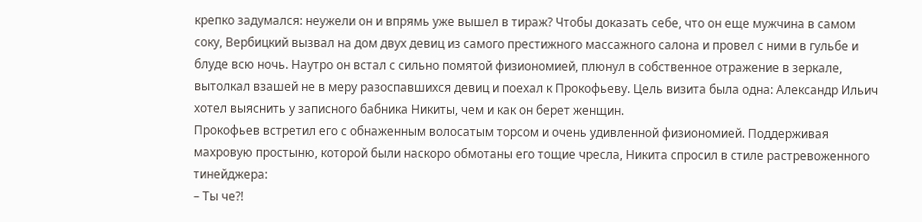крепко задумался: неужели он и впрямь уже вышел в тираж? Чтобы доказать себе, что он еще мужчина в самом соку, Вербицкий вызвал на дом двух девиц из самого престижного массажного салона и провел с ними в гульбе и блуде всю ночь. Наутро он встал с сильно помятой физиономией, плюнул в собственное отражение в зеркале, вытолкал взашей не в меру разоспавшихся девиц и поехал к Прокофьеву. Цель визита была одна: Александр Ильич хотел выяснить у записного бабника Никиты, чем и как он берет женщин.
Прокофьев встретил его с обнаженным волосатым торсом и очень удивленной физиономией. Поддерживая махровую простыню, которой были наскоро обмотаны его тощие чресла, Никита спросил в стиле растревоженного тинейджера:
– Ты че?!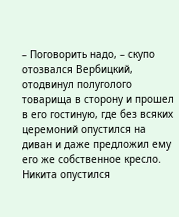– Поговорить надо, – скупо отозвался Вербицкий, отодвинул полуголого товарища в сторону и прошел в его гостиную, где без всяких церемоний опустился на диван и даже предложил ему его же собственное кресло.
Никита опустился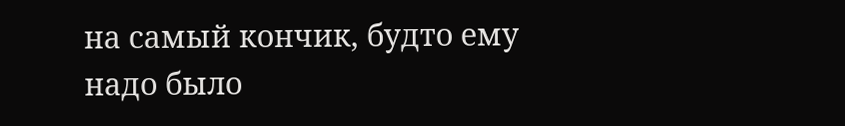на самый кончик, будто ему надо было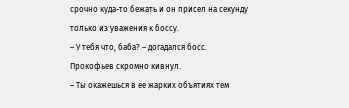срочно куда-то бежать и он присел на секунду только из уважения к боссу.
– У тебя что, баба? – догадался босс.
Прокофьев скромно кивнул.
– Ты окажешься в ее жарких объятиях тем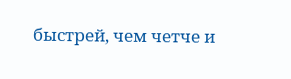быстрей, чем четче и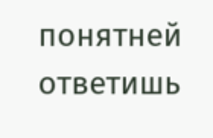понятней ответишь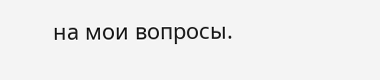на мои вопросы.